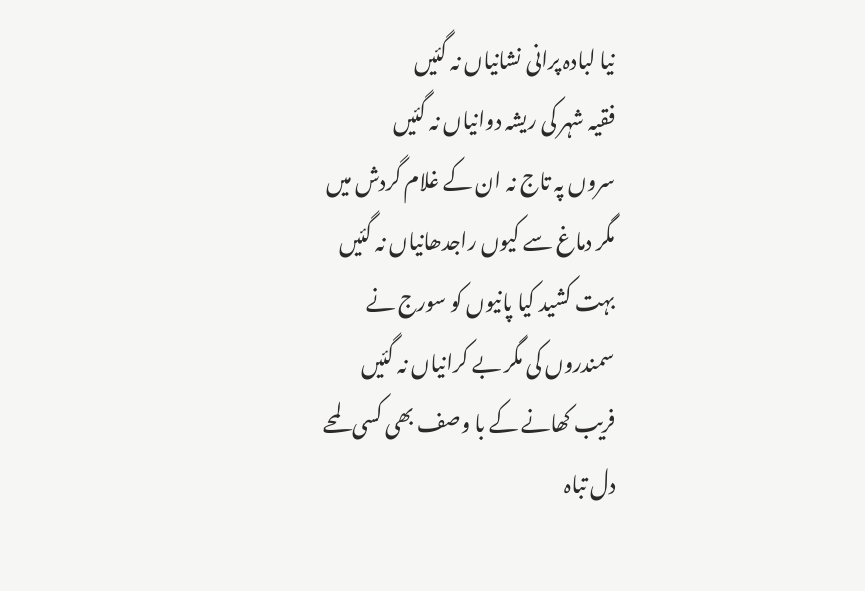نیا لبادہ پرانی نشانیاں نہ گئیں
فقیہ شہر کی ریشہ دوانیاں نہ گئیں
سروں پہ تاج نہ ان کے غلام گردش میں
مگر دماغ سے کیوں راجدھانیاں نہ گئیں
بہت کشید کیا پانیوں کو سورج نے
سمندروں کی مگر بے کرانیاں نہ گئیں
فریب کھانے کے با وصف بھی کسی لمحے
دل تباہ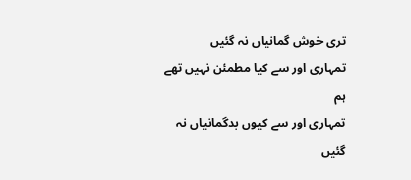تری خوش گمانیاں نہ گئیں
تمہاری اور سے کیا مطمئن نہیں تھے ہم
تمہاری اور سے کیوں بدگمانیاں نہ گئیں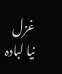غزل
نیا لبادہ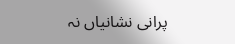پرانی نشانیاں نہ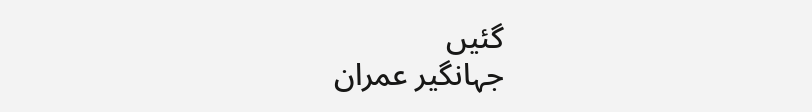گئیں
جہانگیر عمران